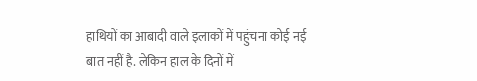हाथियों का आबादी वाले इलाकों में पहुंचना कोई नई बात नहीं है. लेकिन हाल के दिनों में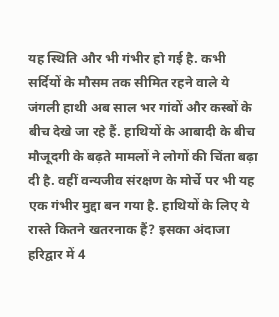यह स्थिति और भी गंभीर हो गई है. कभी सर्दियों के मौसम तक सीमित रहने वाले ये जंगली हाथी अब साल भर गांवों और कस्बों के बीच देखे जा रहे हैं. हाथियों के आबादी के बीच मौजूदगी के बढ़ते मामलों ने लोगों की चिंता बढ़ा दी है. वहीं वन्यजीव संरक्षण के मोर्चे पर भी यह एक गंभीर मुद्दा बन गया है. हाथियों के लिए ये रास्ते कितने खतरनाक हैं? इसका अंदाजा हरिद्वार में 4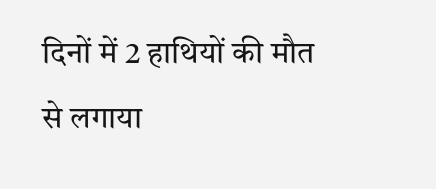दिनों में 2 हाथियों की मौत से लगाया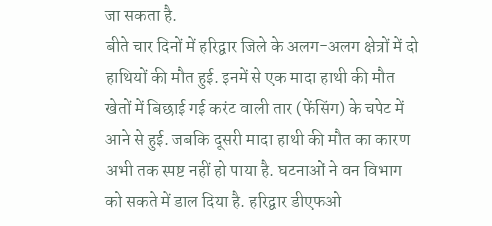जा सकता है.
बीते चार दिनों में हरिद्वार जिले के अलग-अलग क्षेत्रों में दो हाथियों की मौत हुई. इनमें से एक मादा हाथी की मौत खेतों में बिछाई गई करंट वाली तार (फेंसिंग) के चपेट में आने से हुई. जबकि दूसरी मादा हाथी की मौत का कारण अभी तक स्पष्ट नहीं हो पाया है. घटनाओं ने वन विभाग को सकते में डाल दिया है. हरिद्वार डीएफओ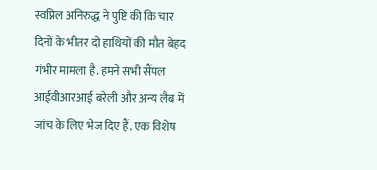स्वप्निल अनिरुद्ध ने पुष्टि की कि चार दिनों के भीतर दो हाथियों की मौत बेहद गंभीर मामला है. हमने सभी सैंपल आईवीआरआई बरेली और अन्य लैब में जांच के लिए भेज दिए हैं. एक विशेष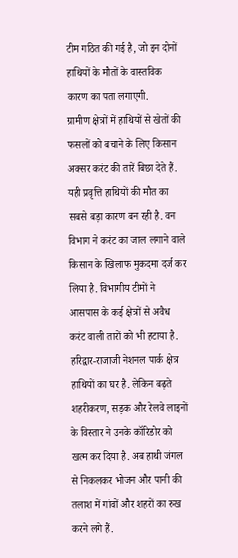टीम गठित की गई है, जो इन दोनों हाथियों के मौतों के वास्तविक कारण का पता लगाएगी.
ग्रामीण क्षेत्रों में हाथियों से खेतों की फसलों को बचाने के लिए किसान अक्सर करंट की तारें बिछा देते हैं. यही प्रवृत्ति हाथियों की मौत का सबसे बड़ा कारण बन रही है. वन विभाग ने करंट का जाल लगाने वाले किसान के खिलाफ मुकदमा दर्ज कर लिया है. विभागीय टीमों ने आसपास के कई क्षेत्रों से अवैध करंट वाली तारों को भी हटाया है. हरिद्वार-राजाजी नेशनल पार्क क्षेत्र हाथियों का घर है. लेकिन बढ़ते शहरीकरण, सड़क और रेलवे लाइनों के विस्तार ने उनके कॉरिडोर को खत्म कर दिया है. अब हाथी जंगल से निकलकर भोजन और पानी की तलाश में गांवों और शहरों का रुख करने लगे हैं.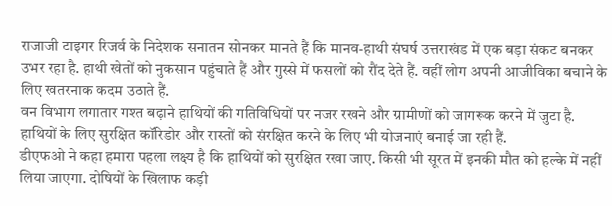राजाजी टाइगर रिजर्व के निदेशक सनातन सोनकर मानते हैं कि मानव-हाथी संघर्ष उत्तराखंड में एक बड़ा संकट बनकर उभर रहा है. हाथी खेतों को नुकसान पहुंचाते हैं और गुस्से में फसलों को रौंद देते हैं. वहीं लोग अपनी आजीविका बचाने के लिए खतरनाक कदम उठाते हैं.
वन विभाग लगातार गश्त बढ़ाने हाथियों की गतिविधियों पर नजर रखने और ग्रामीणों को जागरूक करने में जुटा है. हाथियों के लिए सुरक्षित कॉरिडोर और रास्तों को संरक्षित करने के लिए भी योजनाएं बनाई जा रही हैं.
डीएफओ ने कहा हमारा पहला लक्ष्य है कि हाथियों को सुरक्षित रखा जाए. किसी भी सूरत में इनकी मौत को हल्के में नहीं लिया जाएगा. दोषियों के खिलाफ कड़ी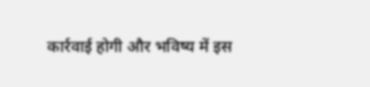कार्रवाई होगी और भविष्य में इस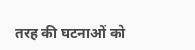तरह की घटनाओं को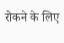रोकने के लिए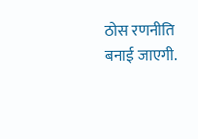ठोस रणनीति बनाई जाएगी.